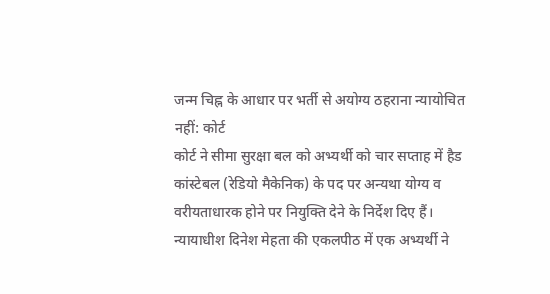जन्म चिह्न के आधार पर भर्ती से अयोग्य ठहराना न्यायोचित नहीं: कोर्ट
कोर्ट ने सीमा सुरक्षा बल को अभ्यर्थी को चार सप्ताह में हैड कांस्टेबल (रेडियो मैकेनिक) के पद पर अन्यथा योग्य व वरीयताधारक होने पर नियुक्ति देने के निर्देश दिए हैं।
न्यायाधीश दिनेश मेहता की एकलपीठ में एक अभ्यर्थी ने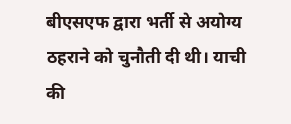बीएसएफ द्वारा भर्ती से अयोग्य ठहराने को चुनौती दी थी। याची की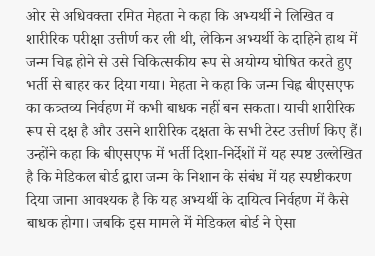ओर से अधिवक्ता रमित मेहता ने कहा कि अभ्यर्थी ने लिखित व शारीरिक परीक्षा उत्तीर्ण कर ली थी, लेकिन अभ्यर्थी के दाहिने हाथ में जन्म चिह्न होने से उसे चिकित्सकीय रूप से अयोग्य घोषित करते हुए भर्ती से बाहर कर दिया गया। मेहता ने कहा कि जन्म चिह्न बीएसएफ का कत्र्तव्य निर्वहण में कभी बाधक नहीं बन सकता। याची शारीरिक रूप से दक्ष है और उसने शारीरिक दक्षता के सभी टेस्ट उत्तीर्ण किए हैं। उन्होंने कहा कि बीएसएफ में भर्ती दिशा-निर्देशों में यह स्पष्ट उल्लेखित है कि मेडिकल बोर्ड द्वारा जन्म के निशान के संबंध में यह स्पष्टीकरण दिया जाना आवश्यक है कि यह अभ्यर्थी के दायित्व निर्वहण में कैसे बाधक होगा। जबकि इस मामले में मेडिकल बोर्ड ने ऐसा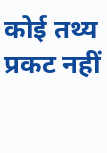कोई तथ्य प्रकट नहीं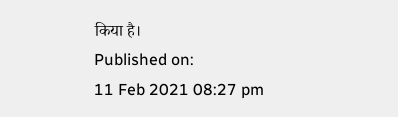किया है।
Published on:
11 Feb 2021 08:27 pm